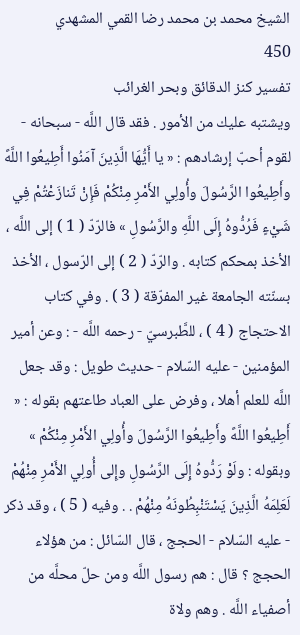الشيخ محمد بن محمد رضا القمي المشهدي
450
تفسير كنز الدقائق وبحر الغرائب
ويشتبه عليك من الأمور . فقد قال اللَّه - سبحانه - لقوم أحبّ إرشادهم : « يا أَيُّهَا الَّذِينَ آمَنُوا أَطِيعُوا اللَّهً وأَطِيعُوا الرَّسُولَ وأُولِي الأَمْرِ مِنْكُمْ فَإِنْ تَنازَعْتُمْ فِي شَيْءٍ فَرُدُّوهُ إِلَى اللَّهِ والرَّسُولِ » فالرّدّ ( 1 ) إلى اللَّه ، الأخذ بمحكم كتابه . والرّدّ ( 2 ) إلى الرّسول ، الأخذ بسنّته الجامعة غير المفرّقة ( 3 ) . وفي كتاب الاحتجاج ( 4 ) ، للطَّبرسيّ - رحمه اللَّه - : وعن أمير المؤمنين - عليه السّلام - حديث طويل : وقد جعل اللَّه للعلم أهلا ، وفرض على العباد طاعتهم بقوله : « أَطِيعُوا اللَّهً وأَطِيعُوا الرَّسُولَ وأُولِي الأَمْرِ مِنْكُمْ » وبقوله : ولَوْ رَدُّوهُ إِلَى الرَّسُولِ وإِلى أُولِي الأَمْرِ مِنْهُمْ لَعَلِمَهُ الَّذِينَ يَسْتَنْبِطُونَهُ مِنْهُمْ . . وفيه ( 5 ) ، وقد ذكر - عليه السّلام - الحجج ، قال السّائل : من هؤلاء الحجج ؟ قال : هم رسول اللَّه ومن حلّ محلَّه من أصفياء اللَّه . وهم ولاة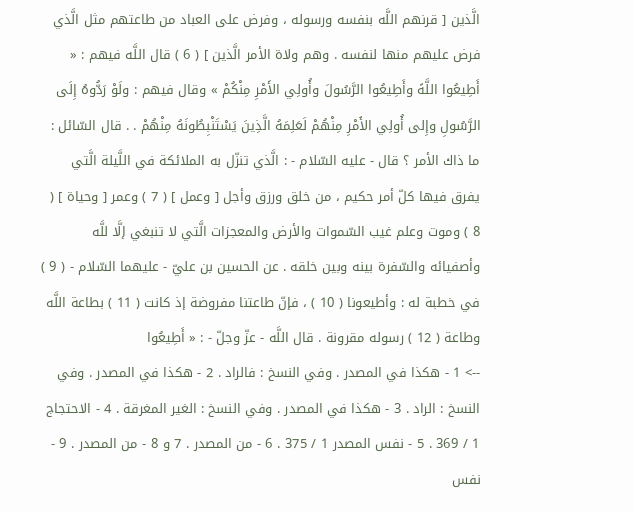الَّذين [ قرنهم اللَّه بنفسه ورسوله ، وفرض على العباد من طاعتهم مثل الَّذي فرض عليهم منها لنفسه . وهم ولاة الأمر الَّذين ] ( 6 ) قال اللَّه فيهم : « أَطِيعُوا اللَّهً وأَطِيعُوا الرَّسُولَ وأُولِي الأَمْرِ مِنْكُمْ » وقال فيهم : ولَوْ رَدُّوهُ إِلَى الرَّسُولِ وإِلى أُولِي الأَمْرِ مِنْهُمْ لَعَلِمَهُ الَّذِينَ يَسْتَنْبِطُونَهُ مِنْهُمْ . . قال السّائل : ما ذاك الأمر ؟ قال - عليه السّلام - : الَّذي تنزّل به الملائكة في اللَّيلة الَّتي يفرق فيها كلّ أمر حكيم ، من خلق ورزق وأجل [ وعمل ] ( 7 ) وعمر [ وحياة ] ( 8 ) وموت وعلم غيب السّموات والأرض والمعجزات الَّتي لا تنبغي إلَّا للَّه وأصفيائه والسّفرة بينه وبين خلقه . عن الحسين بن عليّ - عليهما السّلام - ( 9 ) في خطبة له : وأطيعونا ( 10 ) ، فإنّ طاعتنا مفروضة إذ كانت ( 11 ) بطاعة اللَّه وطاعة ( 12 ) رسوله مقرونة . قال اللَّه - عزّ وجلّ - : « أَطِيعُوا
--> 1 - هكذا في المصدر . وفي النسخ : فالراد . 2 - هكذا في المصدر . وفي النسخ : الراد . 3 - هكذا في المصدر . وفي النسخ : الغير المغرقة . 4 - الاحتجاج 1 / 369 . 5 - نفس المصدر 1 / 375 . 6 - من المصدر . 7 و 8 - من المصدر . 9 - نفس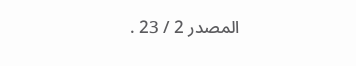المصدر 2 / 23 .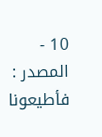10 - المصدر : فأطيعونا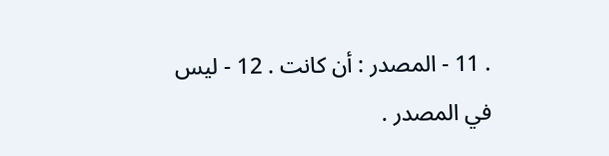. 11 - المصدر : أن كانت . 12 - ليس في المصدر .